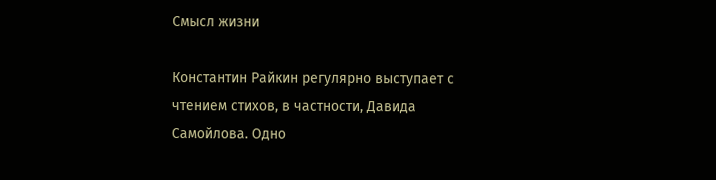Смысл жизни

Константин Райкин регулярно выступает с чтением стихов, в частности, Давида Самойлова. Одно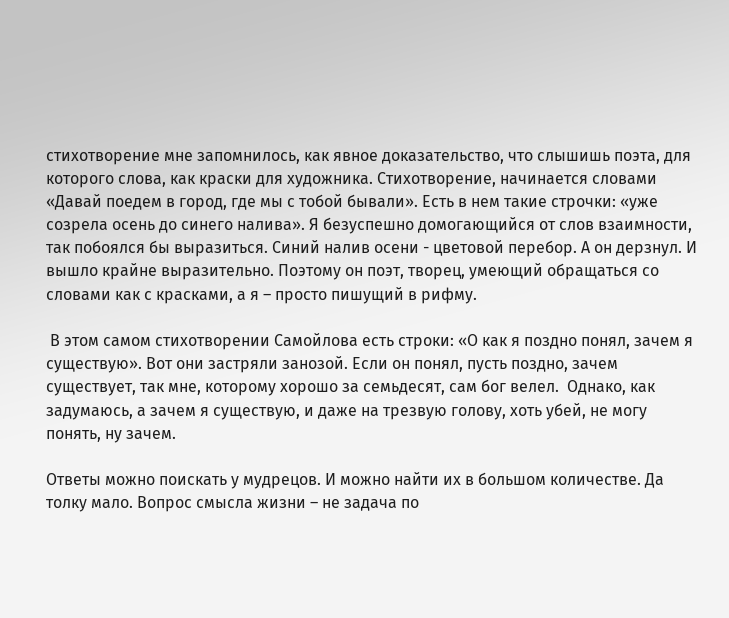стихотворение мне запомнилось, как явное доказательство, что слышишь поэта, для которого слова, как краски для художника. Стихотворение, начинается словами «Давай поедем в город, где мы с тобой бывали». Есть в нем такие строчки: «уже созрела осень до синего налива». Я безуспешно домогающийся от слов взаимности, так побоялся бы выразиться. Синий налив осени - цветовой перебор. А он дерзнул. И вышло крайне выразительно. Поэтому он поэт, творец, умеющий обращаться со словами как с красками, а я – просто пишущий в рифму.

 В этом самом стихотворении Самойлова есть строки: «О как я поздно понял, зачем я существую». Вот они застряли занозой. Если он понял, пусть поздно, зачем существует, так мне, которому хорошо за семьдесят, сам бог велел.  Однако, как задумаюсь, а зачем я существую, и даже на трезвую голову, хоть убей, не могу понять, ну зачем.

Ответы можно поискать у мудрецов. И можно найти их в большом количестве. Да толку мало. Вопрос смысла жизни – не задача по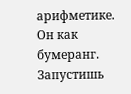арифметике. Он как бумеранг. Запустишь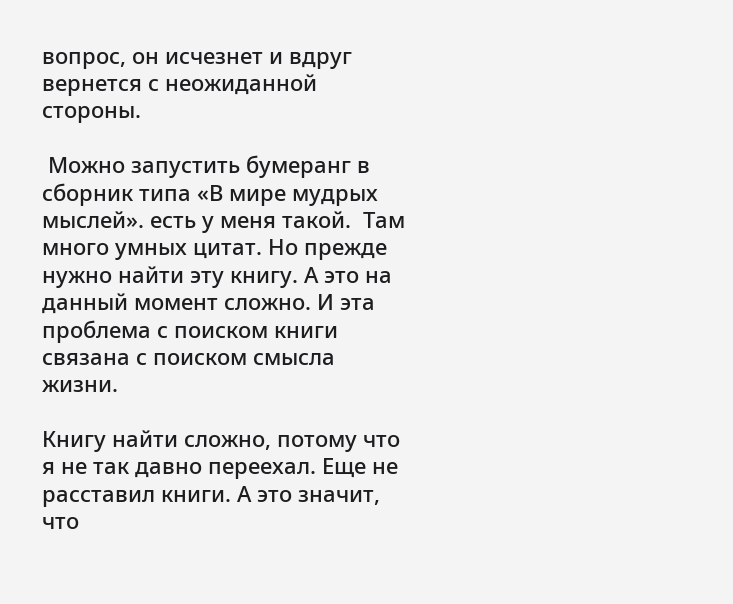вопрос, он исчезнет и вдруг вернется с неожиданной стороны.

 Можно запустить бумеранг в сборник типа «В мире мудрых мыслей». есть у меня такой.  Там много умных цитат. Но прежде нужно найти эту книгу. А это на данный момент сложно. И эта проблема с поиском книги связана с поиском смысла жизни.

Книгу найти сложно, потому что я не так давно переехал. Еще не расставил книги. А это значит, что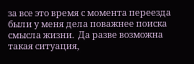за все это время с момента переезда были у меня дела поважнее поиска смысла жизни.  Да разве возможна такая ситуация,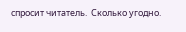спросит читатель.  Сколько угодно.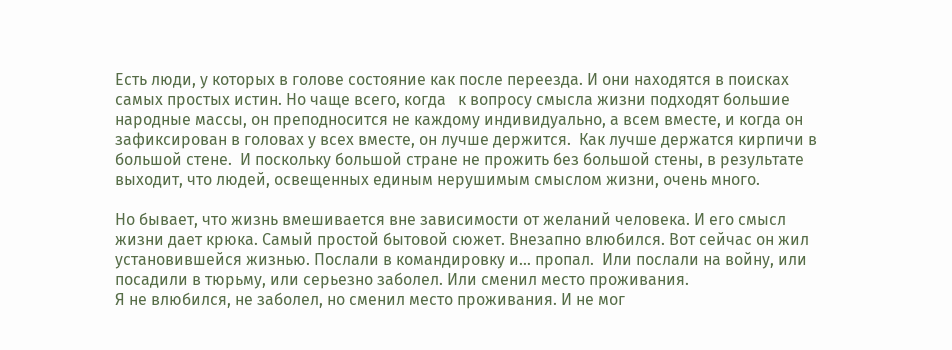Есть люди, у которых в голове состояние как после переезда. И они находятся в поисках самых простых истин. Но чаще всего, когда   к вопросу смысла жизни подходят большие народные массы, он преподносится не каждому индивидуально, а всем вместе, и когда он зафиксирован в головах у всех вместе, он лучше держится.  Как лучше держатся кирпичи в большой стене.  И поскольку большой стране не прожить без большой стены, в результате выходит, что людей, освещенных единым нерушимым смыслом жизни, очень много.

Но бывает, что жизнь вмешивается вне зависимости от желаний человека. И его смысл жизни дает крюка. Самый простой бытовой сюжет. Внезапно влюбился. Вот сейчас он жил установившейся жизнью. Послали в командировку и… пропал.  Или послали на войну, или посадили в тюрьму, или серьезно заболел. Или сменил место проживания.
Я не влюбился, не заболел, но сменил место проживания. И не мог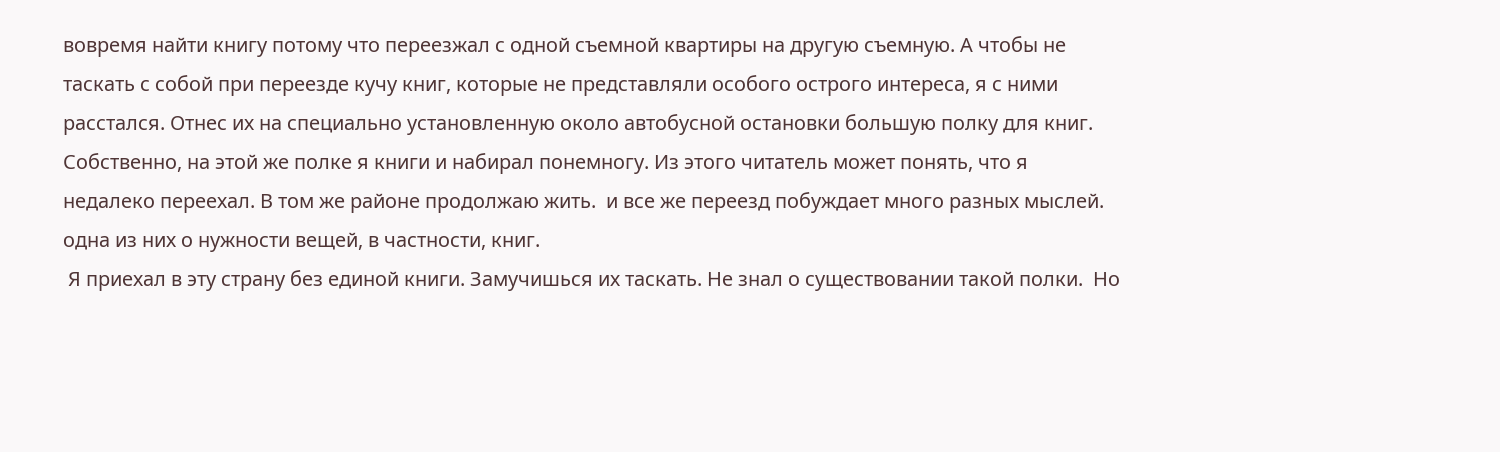вовремя найти книгу потому что переезжал с одной съемной квартиры на другую съемную. А чтобы не таскать с собой при переезде кучу книг, которые не представляли особого острого интереса, я с ними расстался. Отнес их на специально установленную около автобусной остановки большую полку для книг. Собственно, на этой же полке я книги и набирал понемногу. Из этого читатель может понять, что я недалеко переехал. В том же районе продолжаю жить.  и все же переезд побуждает много разных мыслей. одна из них о нужности вещей, в частности, книг.
 Я приехал в эту страну без единой книги. Замучишься их таскать. Не знал о существовании такой полки.  Но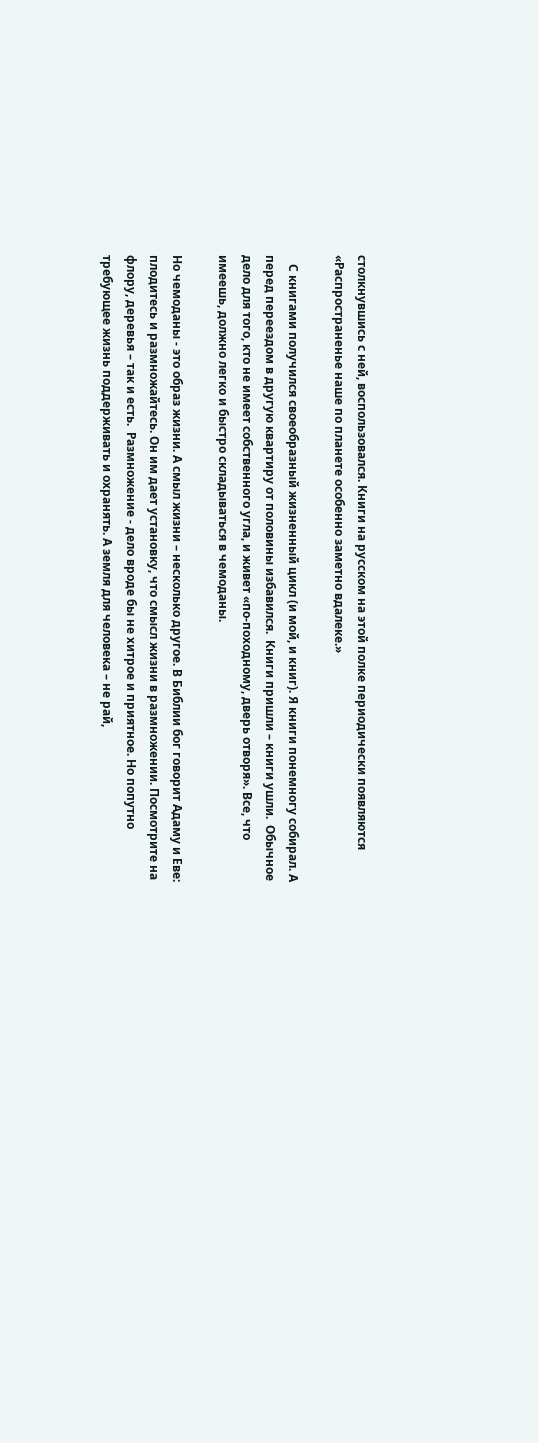столкнувшись с ней, воспользовался. Книги на русском на этой полке периодически появляются «Распространенье наше по планете особенно заметно вдалеке.»

   С книгами получился своеобразный жизненный цикл (и мой, и книг). Я книги понемногу собирал. А перед переездом в другую квартиру от половины избавился.  Книги пришли – книги ушли.  Обычное дело для того, кто не имеет собственного угла, и живет «по-походному, дверь отворя». Все, что имеешь, должно легко и быстро складываться в чемоданы.

Но чемоданы - это образ жизни. А смыл жизни – несколько другое. В Библии бог говорит Адаму и Еве: плодитесь и размножайтесь. Он им дает установку, что смысл жизни в размножении. Посмотрите на флору, деревья – так и есть.  Размножение - дело вроде бы не хитрое и приятное. Но попутно требующее жизнь поддерживать и охранять. А земля для человека – не рай,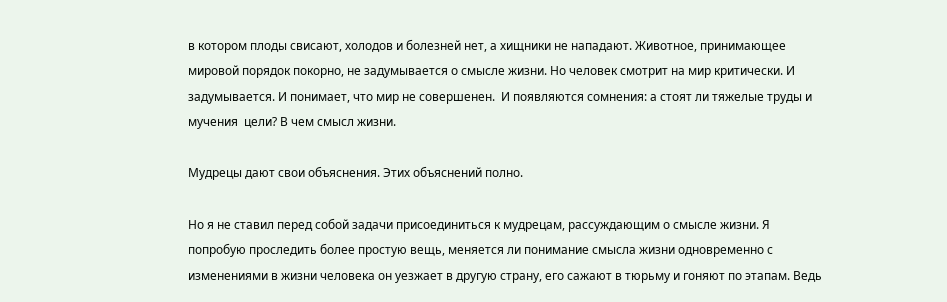в котором плоды свисают, холодов и болезней нет, а хищники не нападают. Животное, принимающее мировой порядок покорно, не задумывается о смысле жизни. Но человек смотрит на мир критически. И задумывается. И понимает, что мир не совершенен.  И появляются сомнения: а стоят ли тяжелые труды и мучения  цели? В чем смысл жизни.

Мудрецы дают свои объяснения. Этих объяснений полно.

Но я не ставил перед собой задачи присоединиться к мудрецам, рассуждающим о смысле жизни. Я попробую проследить более простую вещь, меняется ли понимание смысла жизни одновременно с изменениями в жизни человека он уезжает в другую страну, его сажают в тюрьму и гоняют по этапам. Ведь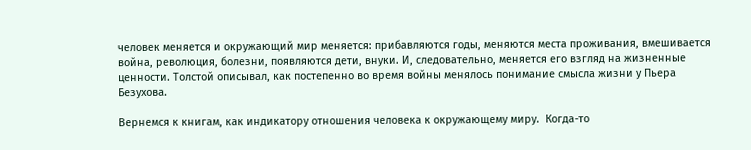человек меняется и окружающий мир меняется: прибавляются годы, меняются места проживания, вмешивается война, революция, болезни, появляются дети, внуки. И, следовательно, меняется его взгляд на жизненные ценности. Толстой описывал, как постепенно во время войны менялось понимание смысла жизни у Пьера Безухова.

Вернемся к книгам, как индикатору отношения человека к окружающему миру.  Когда-то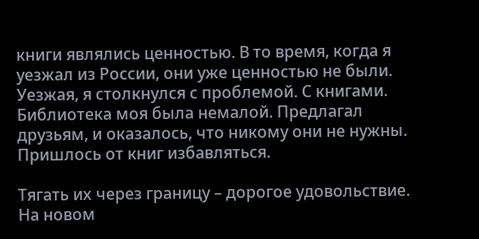книги являлись ценностью. В то время, когда я уезжал из России, они уже ценностью не были.  Уезжая, я столкнулся с проблемой. С книгами.  Библиотека моя была немалой. Предлагал друзьям, и оказалось, что никому они не нужны. Пришлось от книг избавляться.

Тягать их через границу – дорогое удовольствие. На новом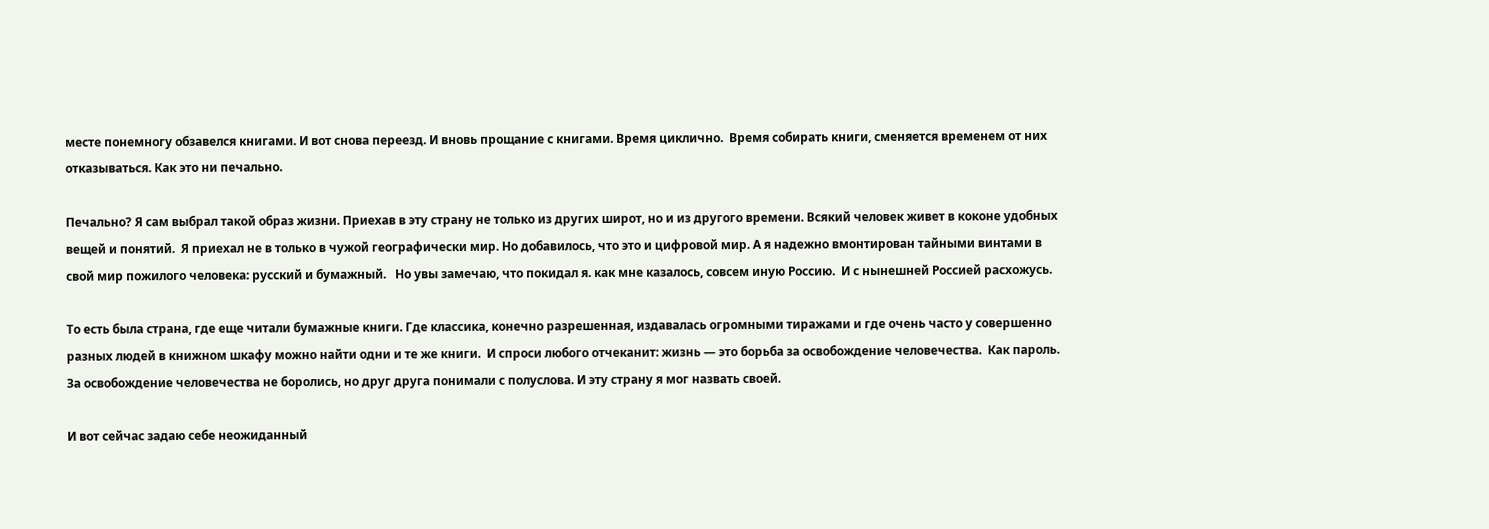месте понемногу обзавелся книгами. И вот снова переезд. И вновь прощание с книгами. Время циклично.  Время собирать книги, сменяется временем от них отказываться. Как это ни печально.

Печально? Я сам выбрал такой образ жизни. Приехав в эту страну не только из других широт, но и из другого времени. Всякий человек живет в коконе удобных вещей и понятий.  Я приехал не в только в чужой географически мир. Но добавилось, что это и цифровой мир. А я надежно вмонтирован тайными винтами в свой мир пожилого человека: русский и бумажный.   Но увы замечаю, что покидал я. как мне казалось, совсем иную Россию.  И с нынешней Россией расхожусь.

То есть была страна, где еще читали бумажные книги. Где классика, конечно разрешенная, издавалась огромными тиражами и где очень часто у совершенно разных людей в книжном шкафу можно найти одни и те же книги.  И спроси любого отчеканит: жизнь — это борьба за освобождение человечества.  Как пароль. За освобождение человечества не боролись, но друг друга понимали с полуслова. И эту страну я мог назвать своей.

И вот сейчас задаю себе неожиданный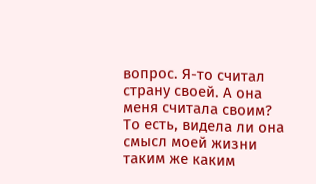вопрос. Я-то считал страну своей. А она меня считала своим? То есть, видела ли она смысл моей жизни таким же каким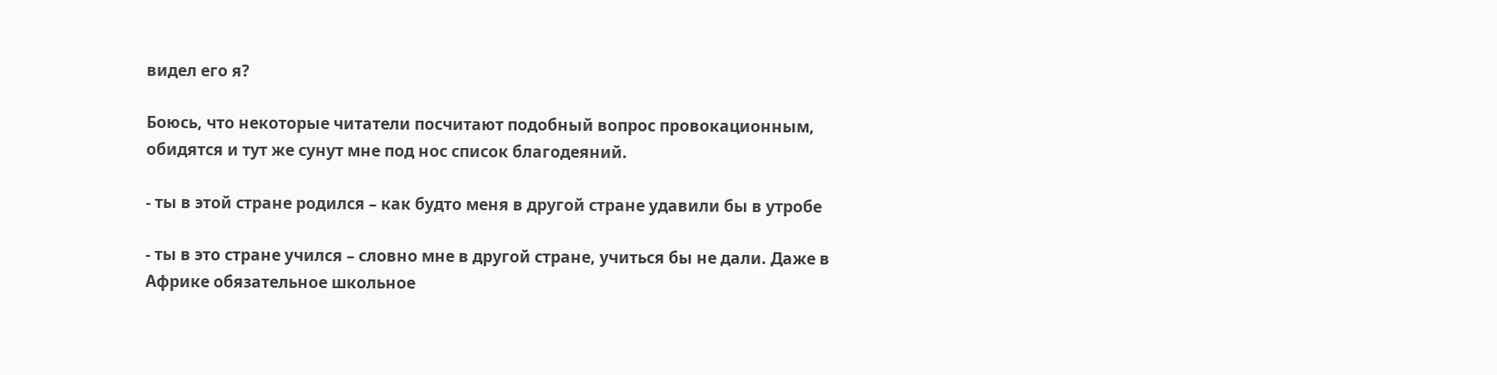видел его я?

Боюсь, что некоторые читатели посчитают подобный вопрос провокационным, обидятся и тут же сунут мне под нос список благодеяний.

- ты в этой стране родился – как будто меня в другой стране удавили бы в утробе

- ты в это стране учился – словно мне в другой стране, учиться бы не дали. Даже в Африке обязательное школьное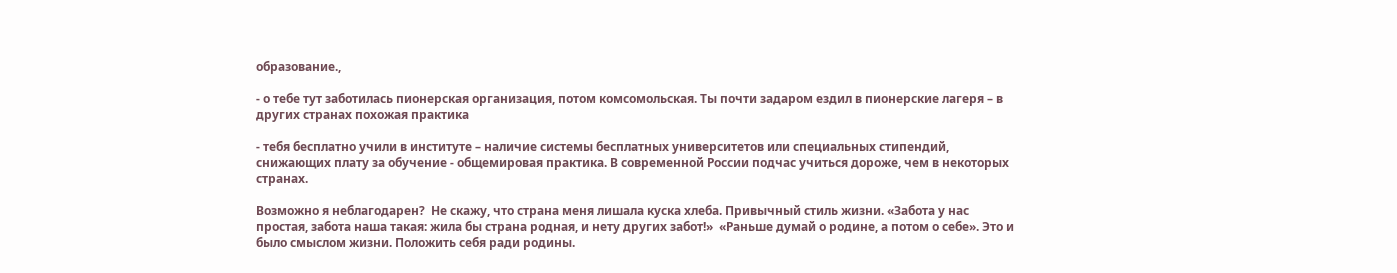образование.,

- о тебе тут заботилась пионерская организация, потом комсомольская. Ты почти задаром ездил в пионерские лагеря – в других странах похожая практика

- тебя бесплатно учили в институте – наличие системы бесплатных университетов или специальных стипендий, снижающих плату за обучение - общемировая практика. В современной России подчас учиться дороже, чем в некоторых странах.

Возможно я неблагодарен?  Не скажу, что страна меня лишала куска хлеба. Привычный стиль жизни. «Забота у нас простая, забота наша такая: жила бы страна родная, и нету других забот!»  «Раньше думай о родине, а потом о себе». Это и было смыслом жизни. Положить себя ради родины.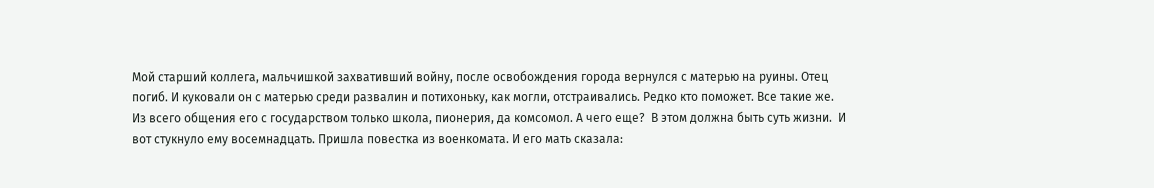Мой старший коллега, мальчишкой захвативший войну, после освобождения города вернулся с матерью на руины. Отец погиб. И куковали он с матерью среди развалин и потихоньку, как могли, отстраивались. Редко кто поможет. Все такие же. Из всего общения его с государством только школа, пионерия, да комсомол. А чего еще?  В этом должна быть суть жизни.  И вот стукнуло ему восемнадцать. Пришла повестка из военкомата. И его мать сказала: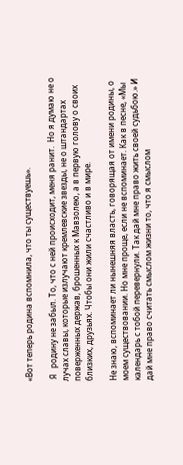«Вот теперь родина вспомнила, что ты существуешь».

 Я   родину не забыл. То, что с ней происходит, меня ранит.  Но я думаю не о лучах славы, которые излучают кремлевские звезды, не о штандартах поверженных держав, брошенных к Мавзолею, а в первую голову о своих близких, друзьях. Чтобы они жили счастливо и в мире.

Не знаю, вспоминает ли нынешняя власть, говорящая от имени родины, о моем существовании. Но мне проще, если не вспоминает. Как в песне, «Мы календарь с тобой перевернули. Так дай мне право жить своей судьбою.» И дай мне право считать смыслом жизни то, что я смыслом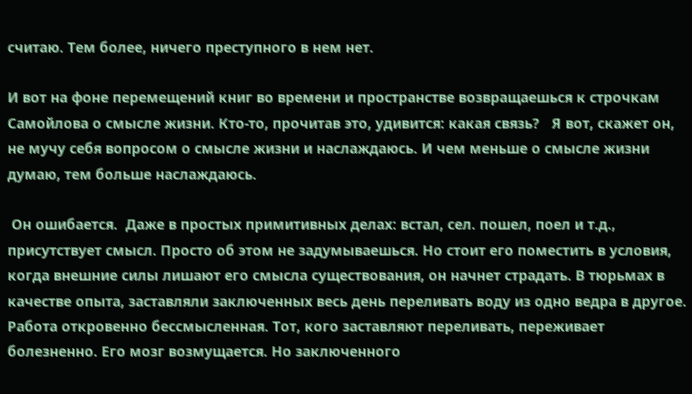считаю. Тем более, ничего преступного в нем нет.

И вот на фоне перемещений книг во времени и пространстве возвращаешься к строчкам Самойлова о смысле жизни. Кто-то, прочитав это, удивится: какая связь?   Я вот, скажет он, не мучу себя вопросом о смысле жизни и наслаждаюсь. И чем меньше о смысле жизни думаю, тем больше наслаждаюсь.

 Он ошибается.  Даже в простых примитивных делах: встал, сел. пошел, поел и т.д., присутствует смысл. Просто об этом не задумываешься. Но стоит его поместить в условия, когда внешние силы лишают его смысла существования, он начнет страдать. В тюрьмах в качестве опыта, заставляли заключенных весь день переливать воду из одно ведра в другое. Работа откровенно бессмысленная. Тот, кого заставляют переливать, переживает болезненно. Его мозг возмущается. Но заключенного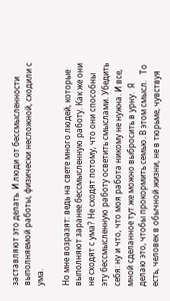заставляют это делать. И люди от бессмысленности выполняемой работы, физически несложной, сходили с ума.

Но мне возразят: ведь на свете много людей, которые выполняют заранее бессмысленную работу. Как же они не сходят с ума? Не сходят потому, что они способны эту бессмысленную работу осветить смыслами. Убедить себя: ну и что, что моя работа никому не нужна. И все, мной сделанное тут же можно выбросить в урну.  Я делаю это, чтобы прокормить семью. В этом смысл.   То есть, человек в обычной жизни, не в тюрьме, чувствуя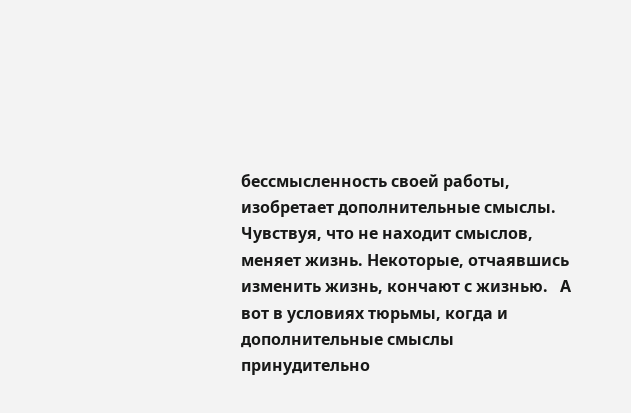бессмысленность своей работы, изобретает дополнительные смыслы. Чувствуя, что не находит смыслов, меняет жизнь. Некоторые, отчаявшись изменить жизнь, кончают с жизнью.   А вот в условиях тюрьмы, когда и дополнительные смыслы принудительно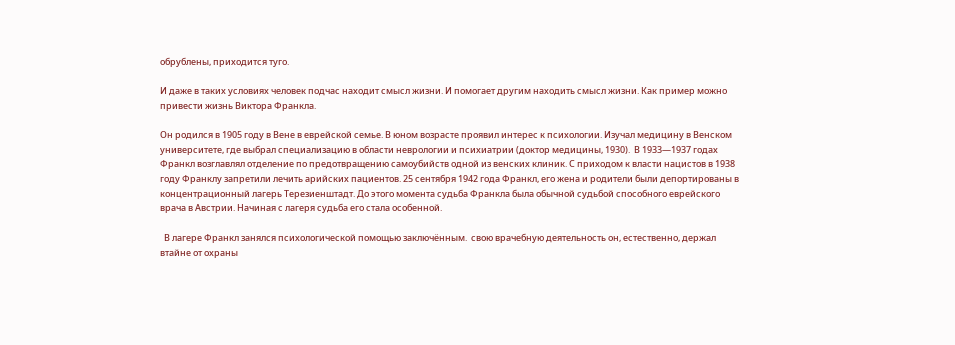обрублены, приходится туго.

И даже в таких условиях человек подчас находит смысл жизни. И помогает другим находить смысл жизни. Как пример можно привести жизнь Виктора Франкла.

Он родился в 1905 году в Вене в еврейской семье. В юном возрасте проявил интерес к психологии. Изучал медицину в Венском университете, где выбрал специализацию в области неврологии и психиатрии (доктор медицины, 1930).  В 1933—1937 годах Франкл возглавлял отделение по предотвращению самоубийств одной из венских клиник. С приходом к власти нацистов в 1938 году Франклу запретили лечить арийских пациентов. 25 сентября 1942 года Франкл, его жена и родители были депортированы в концентрационный лагерь Терезиенштадт. До этого момента судьба Франкла была обычной судьбой способного еврейского врача в Австрии. Начиная с лагеря судьба его стала особенной.

  В лагере Франкл занялся психологической помощью заключённым.  свою врачебную деятельность он, естественно, держал втайне от охраны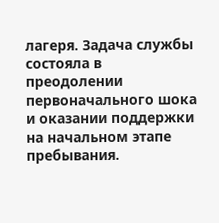лагеря. Задача службы состояла в преодолении первоначального шока и оказании поддержки на начальном этапе пребывания.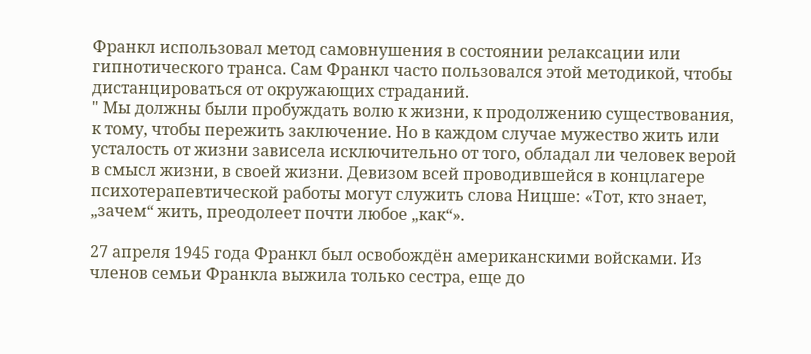Франкл использовал метод самовнушения в состоянии релаксации или гипнотического транса. Сам Франкл часто пользовался этой методикой, чтобы дистанцироваться от окружающих страданий.
" Мы должны были пробуждать волю к жизни, к продолжению существования, к тому, чтобы пережить заключение. Но в каждом случае мужество жить или усталость от жизни зависела исключительно от того, обладал ли человек верой в смысл жизни, в своей жизни. Девизом всей проводившейся в концлагере психотерапевтической работы могут служить слова Ницше: «Тот, кто знает, „зачем“ жить, преодолеет почти любое „как“».

27 апреля 1945 года Франкл был освобождён американскими войсками. Из членов семьи Франкла выжила только сестра, еще до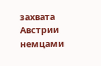захвата Австрии немцами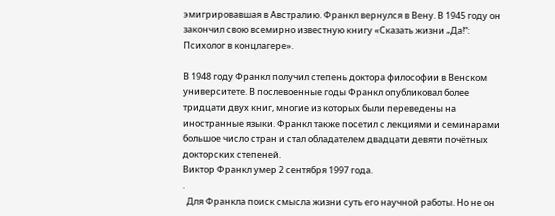эмигрировавшая в Австралию. Франкл вернулся в Вену. В 1945 году он закончил свою всемирно известную книгу «Сказать жизни „Да!“: Психолог в концлагере».

В 1948 году Франкл получил степень доктора философии в Венском университете. В послевоенные годы Франкл опубликовал более тридцати двух книг, многие из которых были переведены на иностранные языки. Франкл также посетил с лекциями и семинарами большое число стран и стал обладателем двадцати девяти почётных докторских степеней.
Виктор Франкл умер 2 сентября 1997 года.
.
  Для Франкла поиск смысла жизни суть его научной работы. Но не он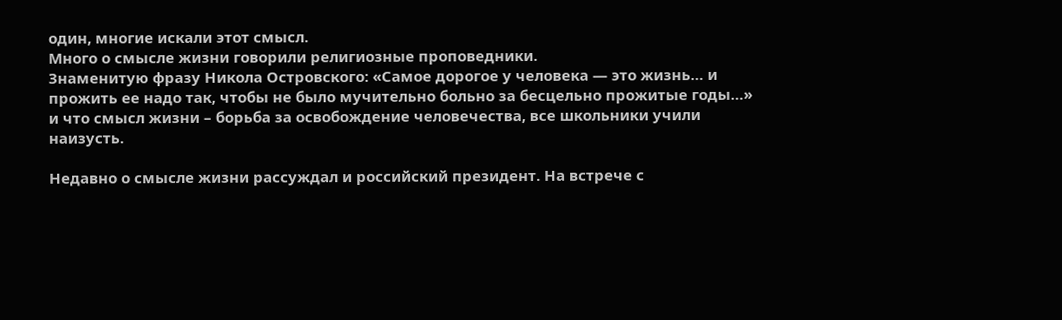один, многие искали этот смысл.
Много о смысле жизни говорили религиозные проповедники.
Знаменитую фразу Никола Островского: «Самое дорогое у человека — это жизнь… и прожить ее надо так, чтобы не было мучительно больно за бесцельно прожитые годы…» и что смысл жизни – борьба за освобождение человечества, все школьники учили наизусть.

Недавно о смысле жизни рассуждал и российский президент. На встрече с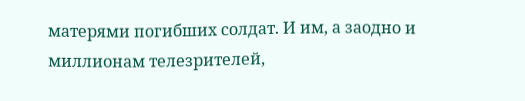матерями погибших солдат. И им, а заодно и миллионам телезрителей,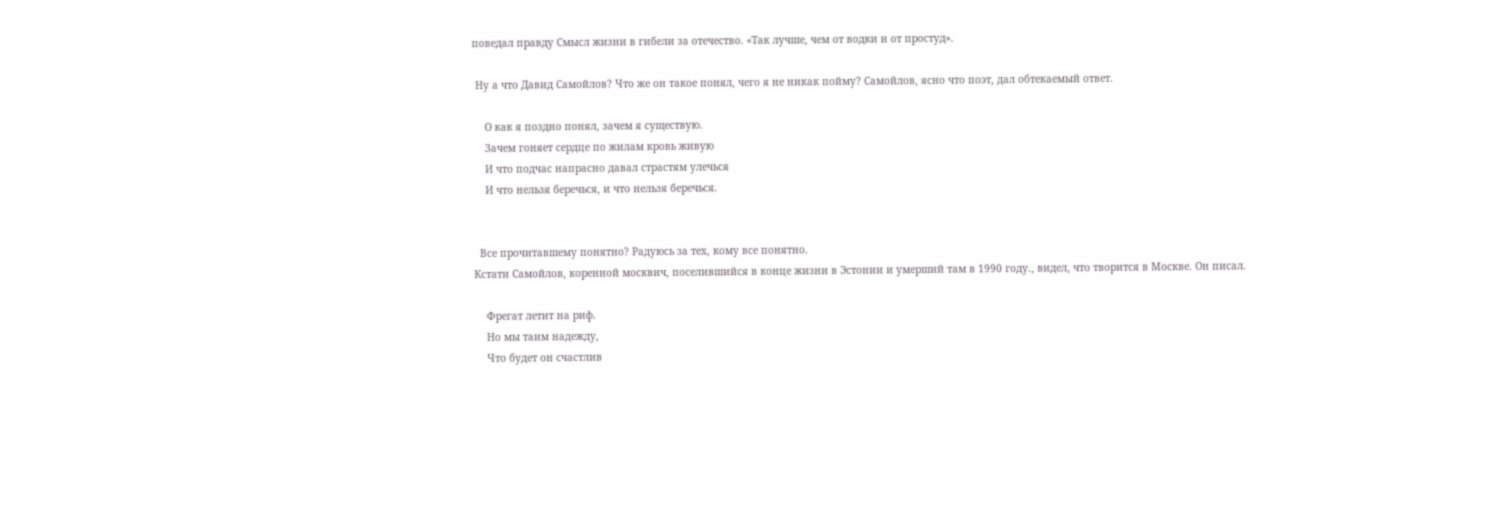поведал правду Смысл жизни в гибели за отечество. «Так лучше, чем от водки и от простуд».

 Ну а что Давид Самойлов? Что же он такое понял, чего я не никак пойму? Самойлов, ясно что поэт, дал обтекаемый ответ.

    О как я поздно понял, зачем я существую.
    Зачем гоняет сердце по жилам кровь живую
    И что подчас напрасно давал страстям улечься
    И что нельзя беречься, и что нельзя беречься.


  Все прочитавшему понятно? Радуюсь за тех, кому все понятно.
Кстати Самойлов, коренной москвич, поселившийся в конце жизни в Эстонии и умерший там в 1990 году., видел, что творится в Москве. Он писал.

    Фрегат летит на риф.
    Но мы таим надежду,
    Что будет он счастлив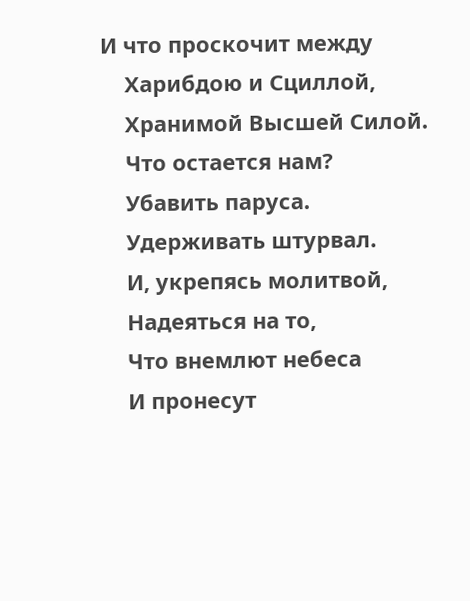И что проскочит между
    Харибдою и Сциллой,
    Хранимой Высшей Силой.
    Что остается нам?
    Убавить паруса.
    Удерживать штурвал.
    И, укрепясь молитвой,
    Надеяться на то,
    Что внемлют небеса
    И пронесут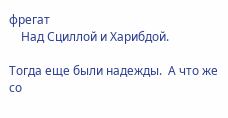фрегат
    Над Сциллой и Харибдой.

Тогда еще были надежды.  А что же со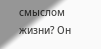смыслом жизни? Он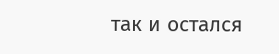так и остался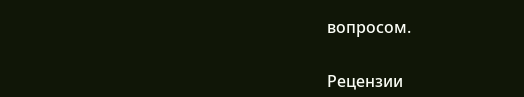вопросом.


Рецензии